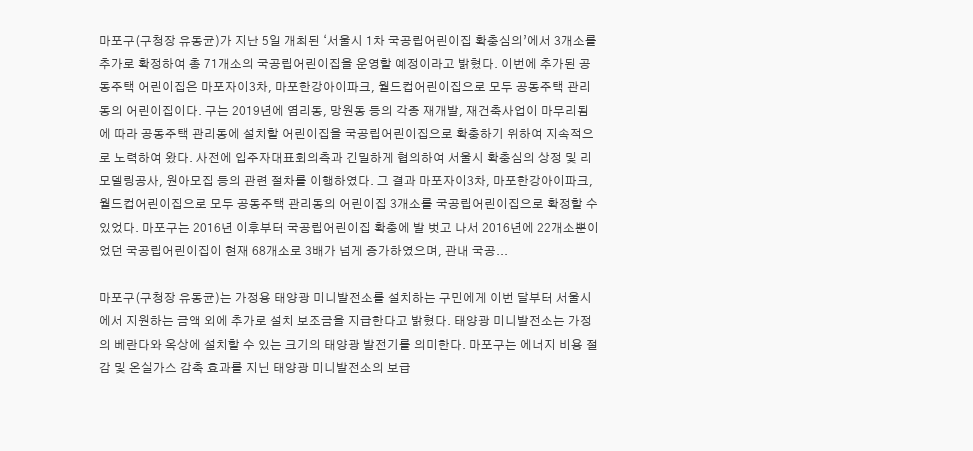마포구(구청장 유동균)가 지난 5일 개최된 ‘서울시 1차 국공립어린이집 확충심의’에서 3개소를 추가로 확정하여 총 71개소의 국공립어린이집을 운영할 예정이라고 밝혔다. 이번에 추가된 공동주택 어린이집은 마포자이3차, 마포한강아이파크, 월드컵어린이집으로 모두 공동주택 관리동의 어린이집이다. 구는 2019년에 염리동, 망원동 등의 각종 재개발, 재건축사업이 마무리됨에 따라 공동주택 관리동에 설치할 어린이집을 국공립어린이집으로 확충하기 위하여 지속적으로 노력하여 왔다. 사전에 입주자대표회의측과 긴밀하게 협의하여 서울시 확충심의 상정 및 리모델링공사, 원아모집 등의 관련 절차를 이행하였다. 그 결과 마포자이3차, 마포한강아이파크, 월드컵어린이집으로 모두 공동주택 관리동의 어린이집 3개소를 국공립어린이집으로 확정할 수 있었다. 마포구는 2016년 이후부터 국공립어린이집 확충에 발 벗고 나서 2016년에 22개소뿐이었던 국공립어린이집이 현재 68개소로 3배가 넘게 증가하였으며, 관내 국공...

마포구(구청장 유동균)는 가정용 태양광 미니발전소를 설치하는 구민에게 이번 달부터 서울시에서 지원하는 금액 외에 추가로 설치 보조금을 지급한다고 밝혔다. 태양광 미니발전소는 가정의 베란다와 옥상에 설치할 수 있는 크기의 태양광 발전기를 의미한다. 마포구는 에너지 비용 절감 및 온실가스 감축 효과를 지닌 태양광 미니발전소의 보급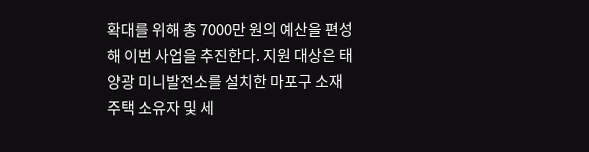확대를 위해 총 7000만 원의 예산을 편성해 이번 사업을 추진한다. 지원 대상은 태양광 미니발전소를 설치한 마포구 소재 주택 소유자 및 세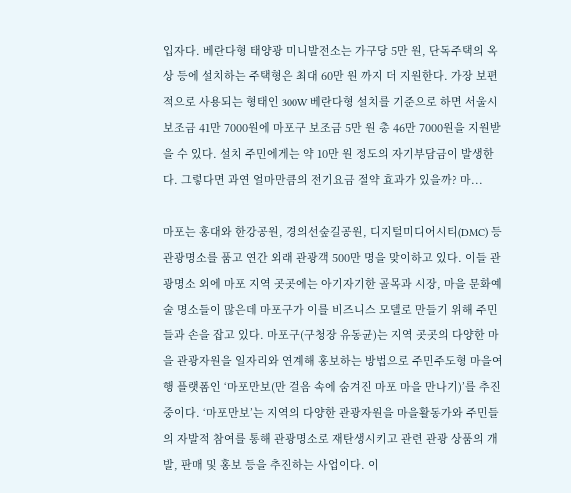입자다. 베란다형 태양광 미니발전소는 가구당 5만 원, 단독주택의 옥상 등에 설치하는 주택형은 최대 60만 원 까지 더 지원한다. 가장 보편적으로 사용되는 형태인 300W 베란다형 설치를 기준으로 하면 서울시 보조금 41만 7000원에 마포구 보조금 5만 원 총 46만 7000원을 지원받을 수 있다. 설치 주민에게는 약 10만 원 정도의 자기부담금이 발생한다. 그렇다면 과연 얼마만큼의 전기요금 절약 효과가 있을까? 마...

마포는 홍대와 한강공원, 경의선숲길공원, 디지털미디어시티(DMC) 등 관광명소를 품고 연간 외래 관광객 500만 명을 맞이하고 있다. 이들 관광명소 외에 마포 지역 곳곳에는 아기자기한 골목과 시장, 마을 문화예술 명소들이 많은데 마포구가 이를 비즈니스 모델로 만들기 위해 주민들과 손을 잡고 있다. 마포구(구청장 유동균)는 지역 곳곳의 다양한 마을 관광자원을 일자리와 연계해 홍보하는 방법으로 주민주도형 마을여행 플랫폼인 ‘마포만보(만 걸음 속에 숨겨진 마포 마을 만나기)’를 추진 중이다. ‘마포만보’는 지역의 다양한 관광자원을 마을활동가와 주민들의 자발적 참여를 통해 관광명소로 재탄생시키고 관련 관광 상품의 개발, 판매 및 홍보 등을 추진하는 사업이다. 이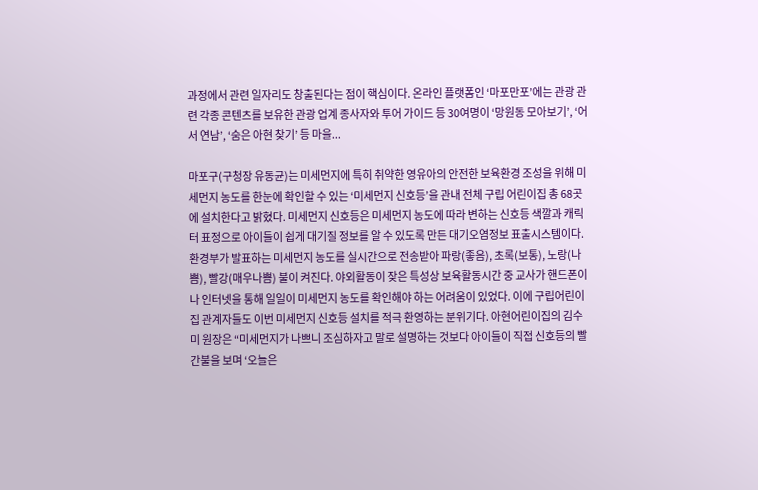과정에서 관련 일자리도 창출된다는 점이 핵심이다. 온라인 플랫폼인 ‘마포만포’에는 관광 관련 각종 콘텐츠를 보유한 관광 업계 종사자와 투어 가이드 등 30여명이 ‘망원동 모아보기’, ‘어서 연남’, ‘숨은 아현 찾기’ 등 마을...

마포구(구청장 유동균)는 미세먼지에 특히 취약한 영유아의 안전한 보육환경 조성을 위해 미세먼지 농도를 한눈에 확인할 수 있는 ‘미세먼지 신호등’을 관내 전체 구립 어린이집 총 68곳에 설치한다고 밝혔다. 미세먼지 신호등은 미세먼지 농도에 따라 변하는 신호등 색깔과 캐릭터 표정으로 아이들이 쉽게 대기질 정보를 알 수 있도록 만든 대기오염정보 표출시스템이다. 환경부가 발표하는 미세먼지 농도를 실시간으로 전송받아 파랑(좋음), 초록(보통), 노랑(나쁨), 빨강(매우나쁨) 불이 켜진다. 야외활동이 잦은 특성상 보육활동시간 중 교사가 핸드폰이나 인터넷을 통해 일일이 미세먼지 농도를 확인해야 하는 어려움이 있었다. 이에 구립어린이집 관계자들도 이번 미세먼지 신호등 설치를 적극 환영하는 분위기다. 아현어린이집의 김수미 원장은 “미세먼지가 나쁘니 조심하자고 말로 설명하는 것보다 아이들이 직접 신호등의 빨간불을 보며 ‘오늘은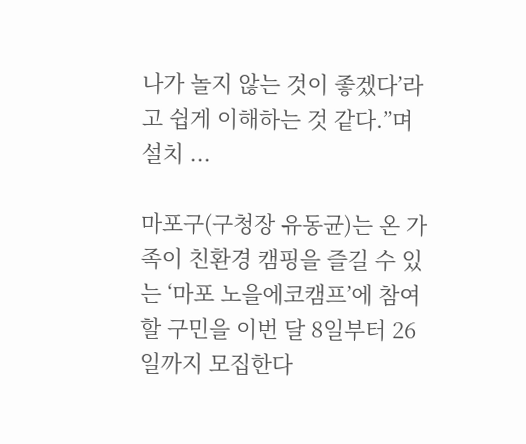나가 놀지 않는 것이 좋겠다’라고 쉽게 이해하는 것 같다.”며 설치 ...

마포구(구청장 유동균)는 온 가족이 친환경 캠핑을 즐길 수 있는 ‘마포 노을에코캠프’에 참여할 구민을 이번 달 8일부터 26일까지 모집한다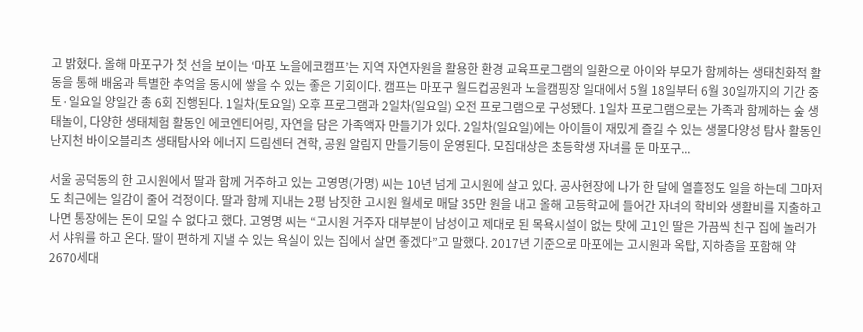고 밝혔다. 올해 마포구가 첫 선을 보이는 ‘마포 노을에코캠프’는 지역 자연자원을 활용한 환경 교육프로그램의 일환으로 아이와 부모가 함께하는 생태친화적 활동을 통해 배움과 특별한 추억을 동시에 쌓을 수 있는 좋은 기회이다. 캠프는 마포구 월드컵공원과 노을캠핑장 일대에서 5월 18일부터 6월 30일까지의 기간 중 토·일요일 양일간 총 6회 진행된다. 1일차(토요일) 오후 프로그램과 2일차(일요일) 오전 프로그램으로 구성됐다. 1일차 프로그램으로는 가족과 함께하는 숲 생태놀이, 다양한 생태체험 활동인 에코엔티어링, 자연을 담은 가족액자 만들기가 있다. 2일차(일요일)에는 아이들이 재밌게 즐길 수 있는 생물다양성 탐사 활동인 난지천 바이오블리츠 생태탐사와 에너지 드림센터 견학, 공원 알림지 만들기등이 운영된다. 모집대상은 초등학생 자녀를 둔 마포구...

서울 공덕동의 한 고시원에서 딸과 함께 거주하고 있는 고영명(가명) 씨는 10년 넘게 고시원에 살고 있다. 공사현장에 나가 한 달에 열흘정도 일을 하는데 그마저도 최근에는 일감이 줄어 걱정이다. 딸과 함께 지내는 2평 남짓한 고시원 월세로 매달 35만 원을 내고 올해 고등학교에 들어간 자녀의 학비와 생활비를 지출하고 나면 통장에는 돈이 모일 수 없다고 했다. 고영명 씨는 “고시원 거주자 대부분이 남성이고 제대로 된 목욕시설이 없는 탓에 고1인 딸은 가끔씩 친구 집에 놀러가서 샤워를 하고 온다. 딸이 편하게 지낼 수 있는 욕실이 있는 집에서 살면 좋겠다”고 말했다. 2017년 기준으로 마포에는 고시원과 옥탑, 지하층을 포함해 약 2670세대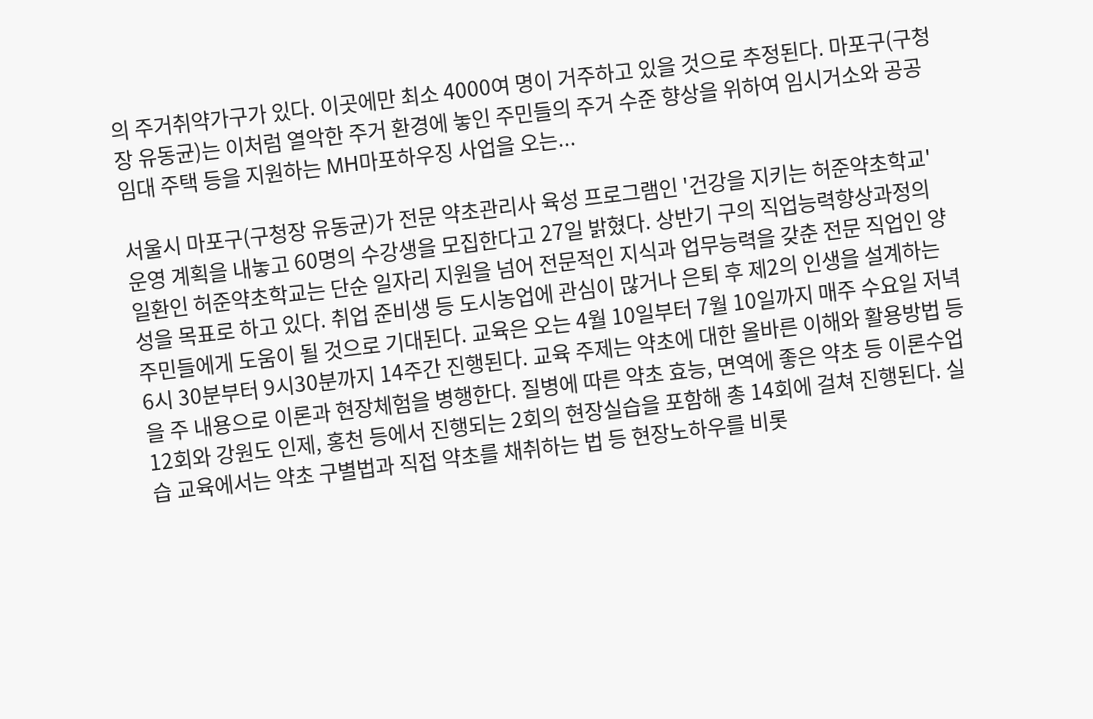의 주거취약가구가 있다. 이곳에만 최소 4000여 명이 거주하고 있을 것으로 추정된다. 마포구(구청장 유동균)는 이처럼 열악한 주거 환경에 놓인 주민들의 주거 수준 향상을 위하여 임시거소와 공공임대 주택 등을 지원하는 MH마포하우징 사업을 오는...

서울시 마포구(구청장 유동균)가 전문 약초관리사 육성 프로그램인 '건강을 지키는 허준약초학교' 운영 계획을 내놓고 60명의 수강생을 모집한다고 27일 밝혔다. 상반기 구의 직업능력향상과정의 일환인 허준약초학교는 단순 일자리 지원을 넘어 전문적인 지식과 업무능력을 갖춘 전문 직업인 양성을 목표로 하고 있다. 취업 준비생 등 도시농업에 관심이 많거나 은퇴 후 제2의 인생을 설계하는 주민들에게 도움이 될 것으로 기대된다. 교육은 오는 4월 10일부터 7월 10일까지 매주 수요일 저녁 6시 30분부터 9시30분까지 14주간 진행된다. 교육 주제는 약초에 대한 올바른 이해와 활용방법 등을 주 내용으로 이론과 현장체험을 병행한다. 질병에 따른 약초 효능, 면역에 좋은 약초 등 이론수업 12회와 강원도 인제, 홍천 등에서 진행되는 2회의 현장실습을 포함해 총 14회에 걸쳐 진행된다. 실습 교육에서는 약초 구별법과 직접 약초를 채취하는 법 등 현장노하우를 비롯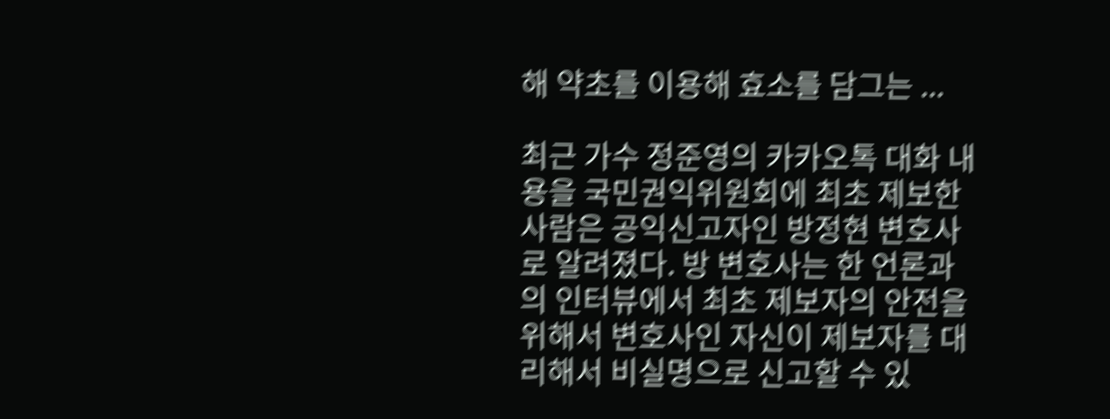해 약초를 이용해 효소를 담그는 ...

최근 가수 정준영의 카카오톡 대화 내용을 국민권익위원회에 최초 제보한 사람은 공익신고자인 방정현 변호사로 알려졌다. 방 변호사는 한 언론과의 인터뷰에서 최초 제보자의 안전을 위해서 변호사인 자신이 제보자를 대리해서 비실명으로 신고할 수 있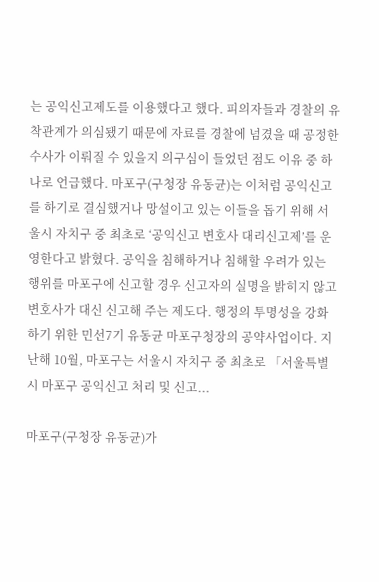는 공익신고제도를 이용했다고 했다. 피의자들과 경찰의 유착관계가 의심됐기 때문에 자료를 경찰에 넘겼을 때 공정한 수사가 이뤄질 수 있을지 의구심이 들었던 점도 이유 중 하나로 언급했다. 마포구(구청장 유동균)는 이처럼 공익신고를 하기로 결심했거나 망설이고 있는 이들을 돕기 위해 서울시 자치구 중 최초로 ‘공익신고 변호사 대리신고제’를 운영한다고 밝혔다. 공익을 침해하거나 침해할 우려가 있는 행위를 마포구에 신고할 경우 신고자의 실명을 밝히지 않고 변호사가 대신 신고해 주는 제도다. 행정의 투명성을 강화하기 위한 민선7기 유동균 마포구청장의 공약사업이다. 지난해 10월, 마포구는 서울시 자치구 중 최초로 「서울특별시 마포구 공익신고 처리 및 신고...

마포구(구청장 유동균)가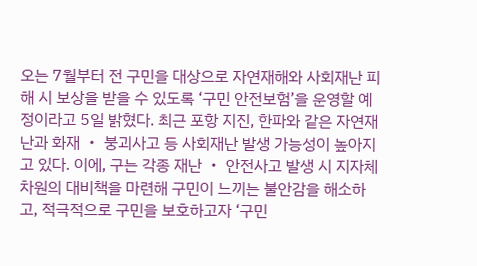오는 7월부터 전 구민을 대상으로 자연재해와 사회재난 피해 시 보상을 받을 수 있도록 ‘구민 안전보험’을 운영할 예정이라고 5일 밝혔다. 최근 포항 지진, 한파와 같은 자연재난과 화재 ‧ 붕괴사고 등 사회재난 발생 가능성이 높아지고 있다. 이에, 구는 각종 재난 ‧ 안전사고 발생 시 지자체 차원의 대비책을 마련해 구민이 느끼는 불안감을 해소하고, 적극적으로 구민을 보호하고자 ‘구민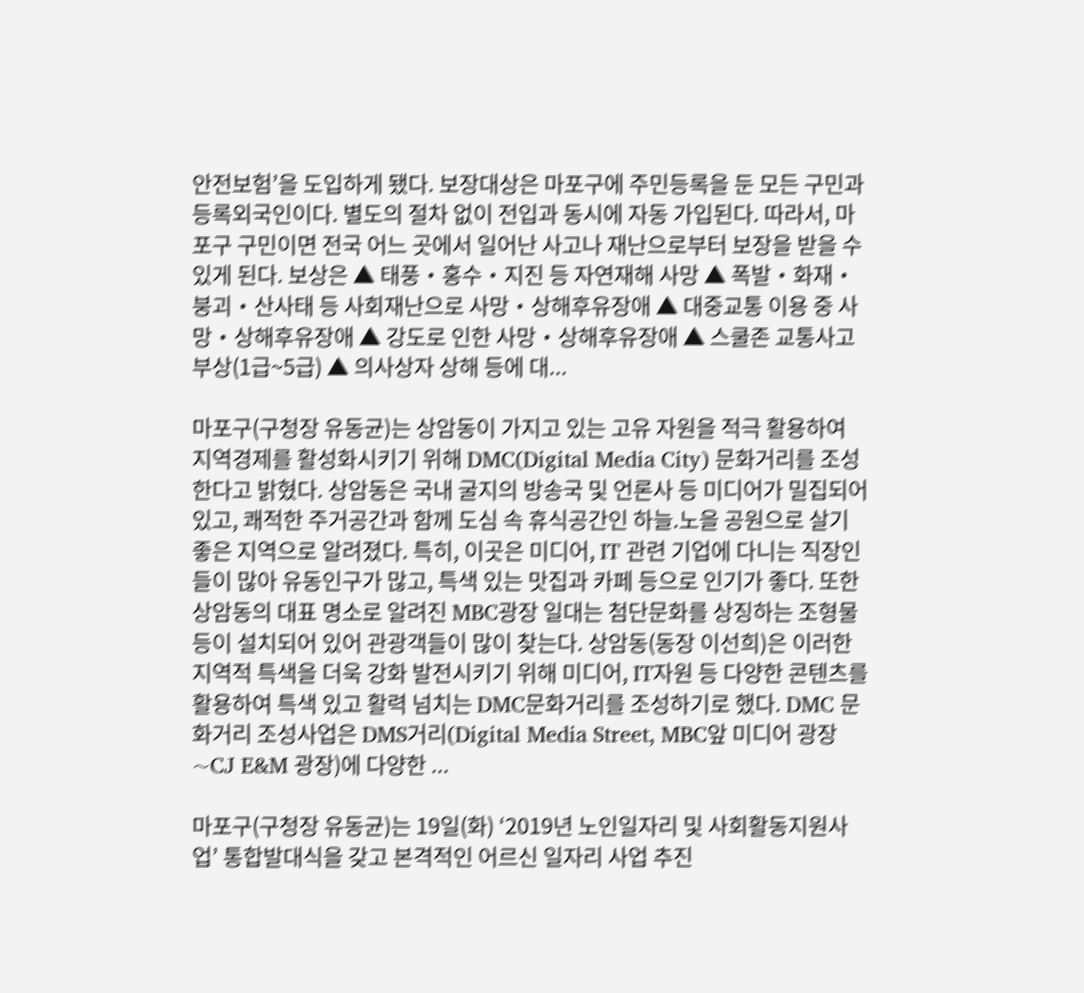안전보험’을 도입하게 됐다. 보장대상은 마포구에 주민등록을 둔 모든 구민과 등록외국인이다. 별도의 절차 없이 전입과 동시에 자동 가입된다. 따라서, 마포구 구민이면 전국 어느 곳에서 일어난 사고나 재난으로부터 보장을 받을 수 있게 된다. 보상은 ▲ 태풍‧홍수‧지진 등 자연재해 사망 ▲ 폭발‧화재‧붕괴‧산사태 등 사회재난으로 사망‧상해후유장애 ▲ 대중교통 이용 중 사망‧상해후유장애 ▲ 강도로 인한 사망‧상해후유장애 ▲ 스쿨존 교통사고 부상(1급~5급) ▲ 의사상자 상해 등에 대...

마포구(구청장 유동균)는 상암동이 가지고 있는 고유 자원을 적극 활용하여 지역경제를 활성화시키기 위해 DMC(Digital Media City) 문화거리를 조성한다고 밝혔다. 상암동은 국내 굴지의 방송국 및 언론사 등 미디어가 밀집되어 있고, 쾌적한 주거공간과 함께 도심 속 휴식공간인 하늘․노을 공원으로 살기 좋은 지역으로 알려졌다. 특히, 이곳은 미디어, IT 관련 기업에 다니는 직장인들이 많아 유동인구가 많고, 특색 있는 맛집과 카페 등으로 인기가 좋다. 또한 상암동의 대표 명소로 알려진 MBC광장 일대는 첨단문화를 상징하는 조형물 등이 설치되어 있어 관광객들이 많이 찾는다. 상암동(동장 이선희)은 이러한 지역적 특색을 더욱 강화 발전시키기 위해 미디어, IT자원 등 다양한 콘텐츠를 활용하여 특색 있고 활력 넘치는 DMC문화거리를 조성하기로 했다. DMC 문화거리 조성사업은 DMS거리(Digital Media Street, MBC앞 미디어 광장~CJ E&M 광장)에 다양한 ...

마포구(구청장 유동균)는 19일(화) ‘2019년 노인일자리 및 사회활동지원사업’ 통합발대식을 갖고 본격적인 어르신 일자리 사업 추진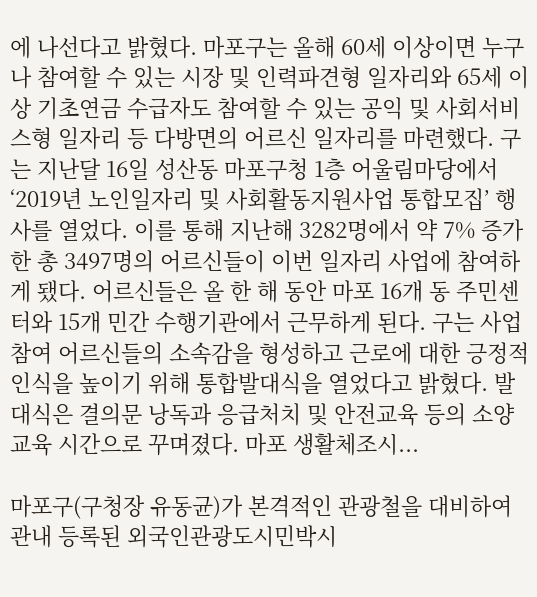에 나선다고 밝혔다. 마포구는 올해 60세 이상이면 누구나 참여할 수 있는 시장 및 인력파견형 일자리와 65세 이상 기초연금 수급자도 참여할 수 있는 공익 및 사회서비스형 일자리 등 다방면의 어르신 일자리를 마련했다. 구는 지난달 16일 성산동 마포구청 1층 어울림마당에서 ‘2019년 노인일자리 및 사회활동지원사업 통합모집’ 행사를 열었다. 이를 통해 지난해 3282명에서 약 7% 증가한 총 3497명의 어르신들이 이번 일자리 사업에 참여하게 됐다. 어르신들은 올 한 해 동안 마포 16개 동 주민센터와 15개 민간 수행기관에서 근무하게 된다. 구는 사업 참여 어르신들의 소속감을 형성하고 근로에 대한 긍정적 인식을 높이기 위해 통합발대식을 열었다고 밝혔다. 발대식은 결의문 낭독과 응급처치 및 안전교육 등의 소양교육 시간으로 꾸며졌다. 마포 생활체조시...

마포구(구청장 유동균)가 본격적인 관광철을 대비하여 관내 등록된 외국인관광도시민박시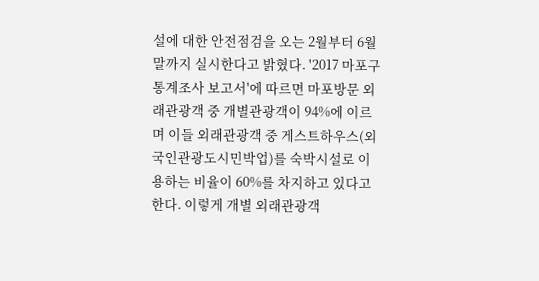설에 대한 안전점검을 오는 2월부터 6월말까지 실시한다고 밝혔다. '2017 마포구 통계조사 보고서'에 따르면 마포방문 외래관광객 중 개별관광객이 94%에 이르며 이들 외래관광객 중 게스트하우스(외국인관광도시민박업)를 숙박시설로 이용하는 비율이 60%를 차지하고 있다고 한다. 이렇게 개별 외래관광객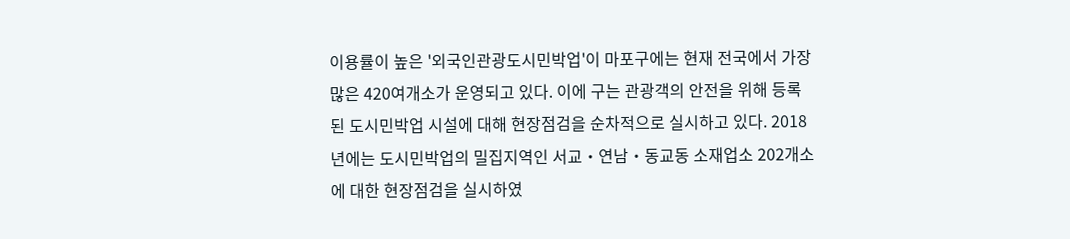이용률이 높은 '외국인관광도시민박업'이 마포구에는 현재 전국에서 가장 많은 420여개소가 운영되고 있다. 이에 구는 관광객의 안전을 위해 등록된 도시민박업 시설에 대해 현장점검을 순차적으로 실시하고 있다. 2018년에는 도시민박업의 밀집지역인 서교‧연남‧동교동 소재업소 202개소에 대한 현장점검을 실시하였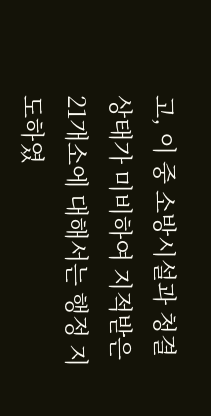고, 이 중 소방시설과 청결상태가 미비하여 지적받은 21개소에 대해서는 행정 지도하였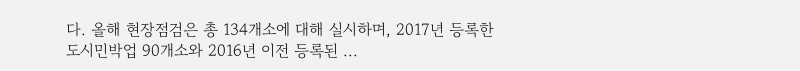다. 올해 현장점검은 총 134개소에 대해 실시하며, 2017년 등록한 도시민박업 90개소와 2016년 이전 등록된 ...